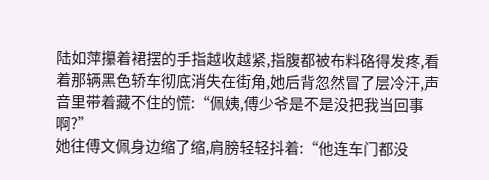陆如萍攥着裙摆的手指越收越紧,指腹都被布料硌得发疼,看着那辆黑色轿车彻底消失在街角,她后背忽然冒了层冷汗,声音里带着藏不住的慌:“佩姨,傅少爷是不是没把我当回事啊?”
她往傅文佩身边缩了缩,肩膀轻轻抖着:“他连车门都没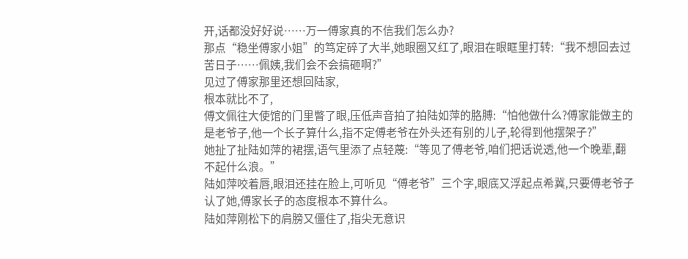开,话都没好好说……万一傅家真的不信我们怎么办?
那点“稳坐傅家小姐”的笃定碎了大半,她眼圈又红了,眼泪在眼眶里打转:“我不想回去过苦日子……佩姨,我们会不会搞砸啊?”
见过了傅家那里还想回陆家,
根本就比不了,
傅文佩往大使馆的门里瞥了眼,压低声音拍了拍陆如萍的胳膊:“怕他做什么?傅家能做主的是老爷子,他一个长子算什么,指不定傅老爷在外头还有别的儿子,轮得到他摆架子?”
她扯了扯陆如萍的裙摆,语气里添了点轻蔑:“等见了傅老爷,咱们把话说透,他一个晚辈,翻不起什么浪。”
陆如萍咬着唇,眼泪还挂在脸上,可听见“傅老爷”三个字,眼底又浮起点希冀,只要傅老爷子认了她,傅家长子的态度根本不算什么。
陆如萍刚松下的肩膀又僵住了,指尖无意识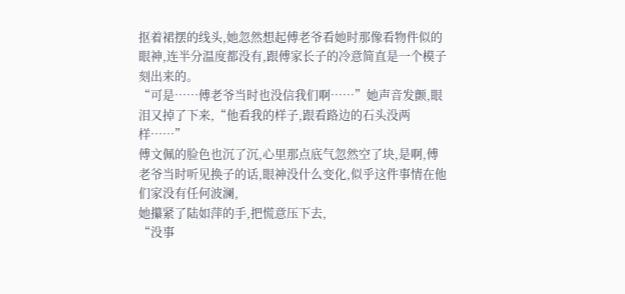抠着裙摆的线头,她忽然想起傅老爷看她时那像看物件似的眼神,连半分温度都没有,跟傅家长子的冷意简直是一个模子刻出来的。
“可是……傅老爷当时也没信我们啊……”她声音发颤,眼泪又掉了下来,“他看我的样子,跟看路边的石头没两样……”
傅文佩的脸色也沉了沉,心里那点底气忽然空了块,是啊,傅老爷当时听见换子的话,眼神没什么变化,似乎这件事情在他们家没有任何波澜,
她攥紧了陆如萍的手,把慌意压下去,
“没事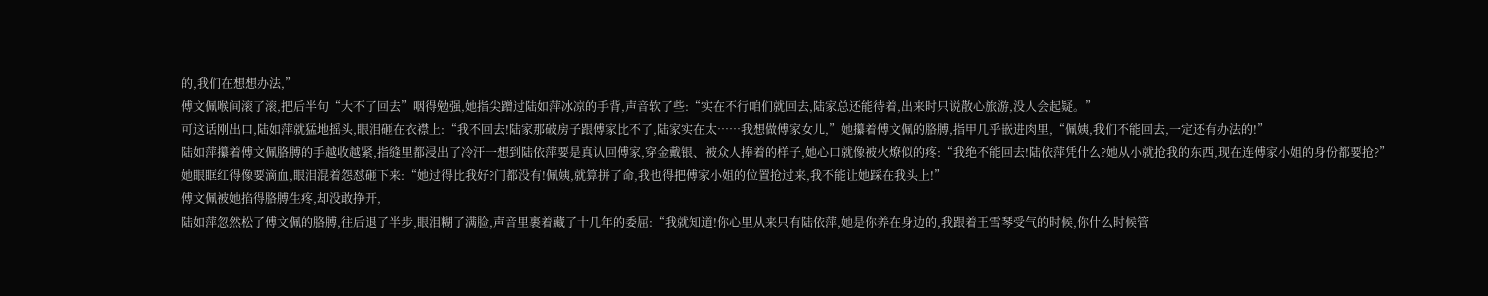的,我们在想想办法,”
傅文佩喉间滚了滚,把后半句“大不了回去”咽得勉强,她指尖蹭过陆如萍冰凉的手背,声音软了些:“实在不行咱们就回去,陆家总还能待着,出来时只说散心旅游,没人会起疑。”
可这话刚出口,陆如萍就猛地摇头,眼泪砸在衣襟上:“我不回去!陆家那破房子跟傅家比不了,陆家实在太……我想做傅家女儿,”她攥着傅文佩的胳膊,指甲几乎嵌进肉里,“佩姨,我们不能回去,一定还有办法的!”
陆如萍攥着傅文佩胳膊的手越收越紧,指缝里都浸出了冷汗一想到陆依萍要是真认回傅家,穿金戴银、被众人捧着的样子,她心口就像被火燎似的疼:“我绝不能回去!陆依萍凭什么?她从小就抢我的东西,现在连傅家小姐的身份都要抢?”
她眼眶红得像要滴血,眼泪混着怨怼砸下来:“她过得比我好?门都没有!佩姨,就算拼了命,我也得把傅家小姐的位置抢过来,我不能让她踩在我头上!”
傅文佩被她掐得胳膊生疼,却没敢挣开,
陆如萍忽然松了傅文佩的胳膊,往后退了半步,眼泪糊了满脸,声音里裹着藏了十几年的委屈:“我就知道!你心里从来只有陆依萍,她是你养在身边的,我跟着王雪琴受气的时候,你什么时候管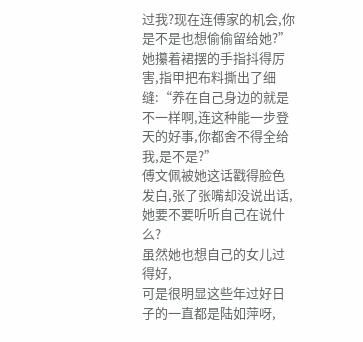过我?现在连傅家的机会,你是不是也想偷偷留给她?”
她攥着裙摆的手指抖得厉害,指甲把布料撕出了细缝:“养在自己身边的就是不一样啊,连这种能一步登天的好事,你都舍不得全给我,是不是?”
傅文佩被她这话戳得脸色发白,张了张嘴却没说出话,
她要不要听听自己在说什么?
虽然她也想自己的女儿过得好,
可是很明显这些年过好日子的一直都是陆如萍呀,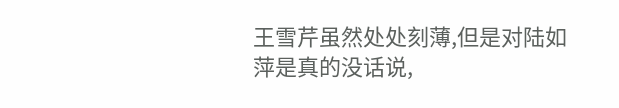王雪芹虽然处处刻薄,但是对陆如萍是真的没话说,